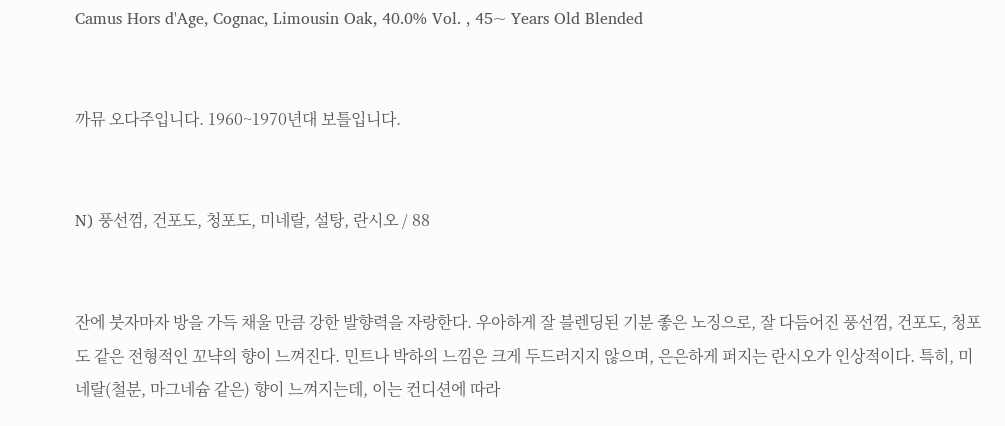Camus Hors d'Age, Cognac, Limousin Oak, 40.0% Vol. , 45~ Years Old Blended


까뮤 오다주입니다. 1960~1970년대 보틀입니다.


N) 풍선껌, 건포도, 청포도, 미네랄, 설탕, 란시오 / 88


잔에 붓자마자 방을 가득 채울 만큼 강한 발향력을 자랑한다. 우아하게 잘 블렌딩된 기분 좋은 노징으로, 잘 다듬어진 풍선껌, 건포도, 청포도 같은 전형적인 꼬냑의 향이 느껴진다. 민트나 박하의 느낌은 크게 두드러지지 않으며, 은은하게 퍼지는 란시오가 인상적이다. 특히, 미네랄(철분, 마그네슘 같은) 향이 느껴지는데, 이는 컨디션에 따라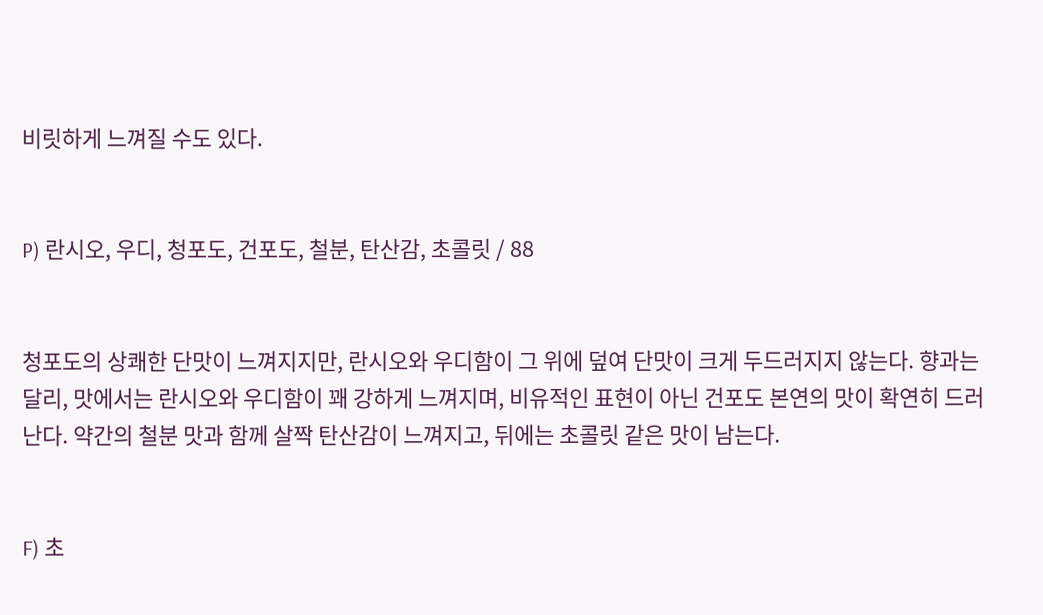비릿하게 느껴질 수도 있다.


P) 란시오, 우디, 청포도, 건포도, 철분, 탄산감, 초콜릿 / 88


청포도의 상쾌한 단맛이 느껴지지만, 란시오와 우디함이 그 위에 덮여 단맛이 크게 두드러지지 않는다. 향과는 달리, 맛에서는 란시오와 우디함이 꽤 강하게 느껴지며, 비유적인 표현이 아닌 건포도 본연의 맛이 확연히 드러난다. 약간의 철분 맛과 함께 살짝 탄산감이 느껴지고, 뒤에는 초콜릿 같은 맛이 남는다.


F) 초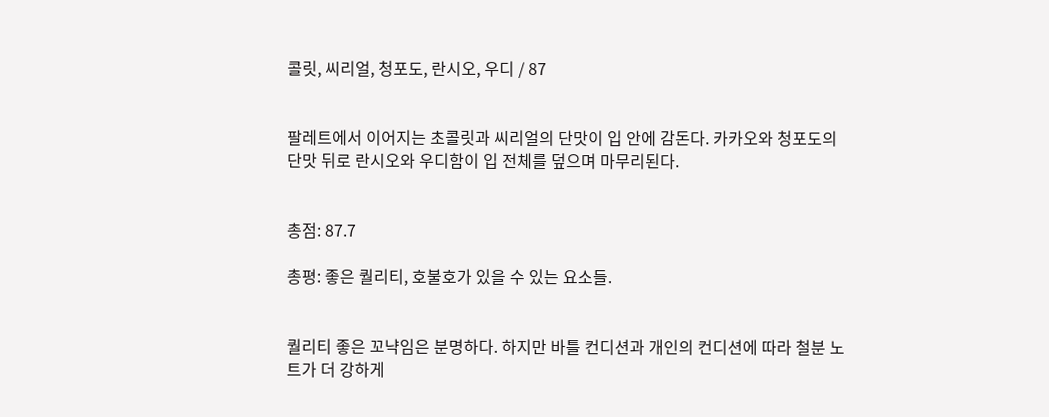콜릿, 씨리얼, 청포도, 란시오, 우디 / 87


팔레트에서 이어지는 초콜릿과 씨리얼의 단맛이 입 안에 감돈다. 카카오와 청포도의 단맛 뒤로 란시오와 우디함이 입 전체를 덮으며 마무리된다.


총점: 87.7

총평: 좋은 퀄리티, 호불호가 있을 수 있는 요소들.


퀄리티 좋은 꼬냑임은 분명하다. 하지만 바틀 컨디션과 개인의 컨디션에 따라 철분 노트가 더 강하게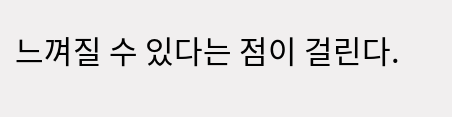느껴질 수 있다는 점이 걸린다.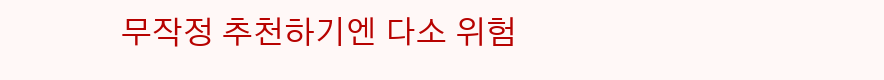무작정 추천하기엔 다소 위험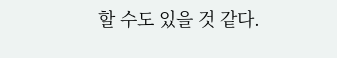할 수도 있을 것 같다.